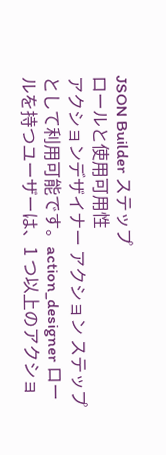JSON Builder ステップ
ロールと使用可用性
アクションデザイナー アクション ステップとして利用可能です。action_designer ロールを持つユーザーは、1 つ以上のアクショ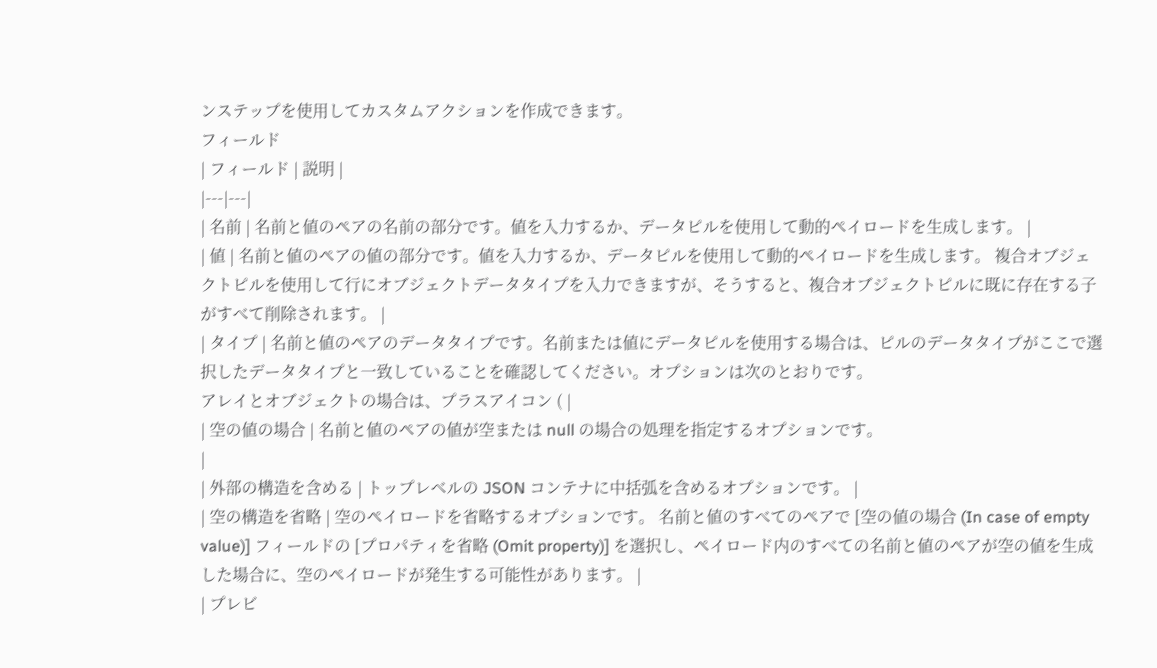ンステップを使用してカスタムアクションを作成できます。
フィールド
| フィールド | 説明 |
|---|---|
| 名前 | 名前と値のペアの名前の部分です。値を入力するか、データピルを使用して動的ペイロードを生成します。 |
| 値 | 名前と値のペアの値の部分です。値を入力するか、データピルを使用して動的ペイロードを生成します。 複合オブジェクトピルを使用して行にオブジェクトデータタイプを入力できますが、そうすると、複合オブジェクトピルに既に存在する子がすべて削除されます。 |
| タイプ | 名前と値のペアのデータタイプです。名前または値にデータピルを使用する場合は、ピルのデータタイプがここで選択したデータタイプと一致していることを確認してください。オプションは次のとおりです。
アレイとオブジェクトの場合は、プラスアイコン ( |
| 空の値の場合 | 名前と値のペアの値が空または null の場合の処理を指定するオプションです。
|
| 外部の構造を含める | トップレベルの JSON コンテナに中括弧を含めるオプションです。 |
| 空の構造を省略 | 空のペイロードを省略するオプションです。 名前と値のすべてのペアで [空の値の場合 (In case of empty value)] フィールドの [プロパティを省略 (Omit property)] を選択し、ペイロード内のすべての名前と値のペアが空の値を生成した場合に、空のペイロードが発生する可能性があります。 |
| プレビ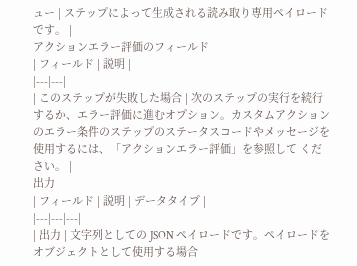ュー | ステップによって生成される読み取り専用ペイロードです。 |
アクションエラー評価のフィールド
| フィールド | 説明 |
|---|---|
| このステップが失敗した場合 | 次のステップの実行を続行するか、エラー評価に進むオプション。カスタムアクションのエラー条件のステップのステータスコードやメッセージを使用するには、「アクションエラー評価」を参照して ください。 |
出力
| フィールド | 説明 | データタイプ |
|---|---|---|
| 出力 | 文字列としての JSON ペイロードです。ペイロードをオブジェクトとして使用する場合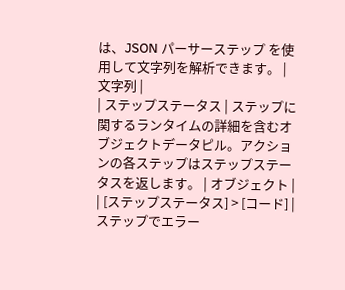は、JSON パーサーステップ を使用して文字列を解析できます。 | 文字列 |
| ステップステータス | ステップに関するランタイムの詳細を含むオブジェクトデータピル。アクションの各ステップはステップステータスを返します。 | オブジェクト |
| [ステップステータス] > [コード] | ステップでエラー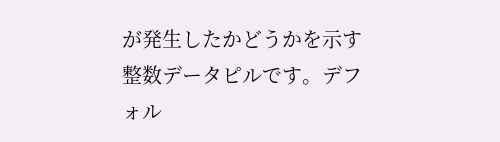が発生したかどうかを示す整数データピルです。デフォル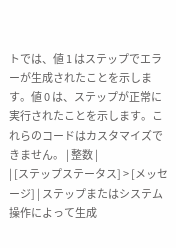トでは、値 1 はステップでエラーが生成されたことを示します。値 0 は、ステップが正常に実行されたことを示します。これらのコードはカスタマイズできません。 | 整数 |
| [ステップステータス] > [メッセージ] | ステップまたはシステム操作によって生成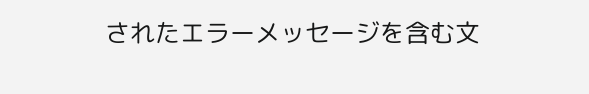されたエラーメッセージを含む文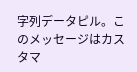字列データピル。このメッセージはカスタマ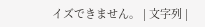イズできません。 | 文字列 |